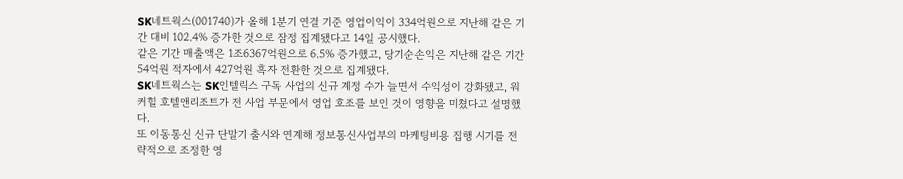SK네트웍스(001740)가 올해 1분기 연결 기준 영업이익이 334억원으로 지난해 같은 기간 대비 102.4% 증가한 것으로 잠정 집계됐다고 14일 공시했다.
같은 기간 매출액은 1조6367억원으로 6.5% 증가했고, 당기순손익은 지난해 같은 기간 54억원 적자에서 427억원 흑자 전환한 것으로 집계됐다.
SK네트웍스는 SK인텔릭스 구독 사업의 신규 계정 수가 늘면서 수익성이 강화됐고, 워커힐 호텔앤리조트가 전 사업 부문에서 영업 호조를 보인 것이 영향을 미쳤다고 설명했다.
또 이동통신 신규 단말기 출시와 연계해 정보통신사업부의 마케팅비용 집행 시기를 전략적으로 조정한 영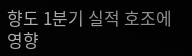향도 1분기 실적 호조에 영향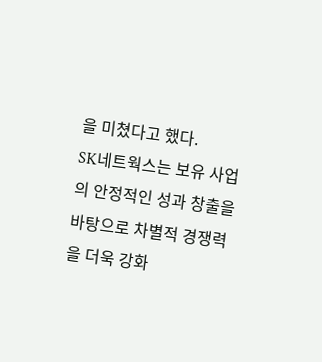을 미쳤다고 했다.
SK네트웍스는 보유 사업의 안정적인 성과 창출을 바탕으로 차별적 경쟁력을 더욱 강화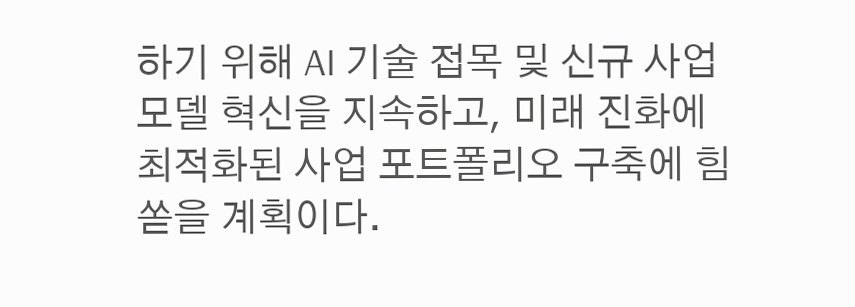하기 위해 AI 기술 접목 및 신규 사업모델 혁신을 지속하고, 미래 진화에 최적화된 사업 포트폴리오 구축에 힘 쏟을 계획이다.